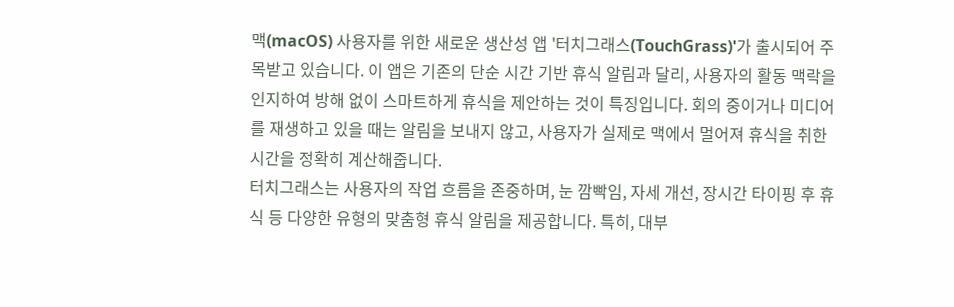맥(macOS) 사용자를 위한 새로운 생산성 앱 '터치그래스(TouchGrass)'가 출시되어 주목받고 있습니다. 이 앱은 기존의 단순 시간 기반 휴식 알림과 달리, 사용자의 활동 맥락을 인지하여 방해 없이 스마트하게 휴식을 제안하는 것이 특징입니다. 회의 중이거나 미디어를 재생하고 있을 때는 알림을 보내지 않고, 사용자가 실제로 맥에서 멀어져 휴식을 취한 시간을 정확히 계산해줍니다.
터치그래스는 사용자의 작업 흐름을 존중하며, 눈 깜빡임, 자세 개선, 장시간 타이핑 후 휴식 등 다양한 유형의 맞춤형 휴식 알림을 제공합니다. 특히, 대부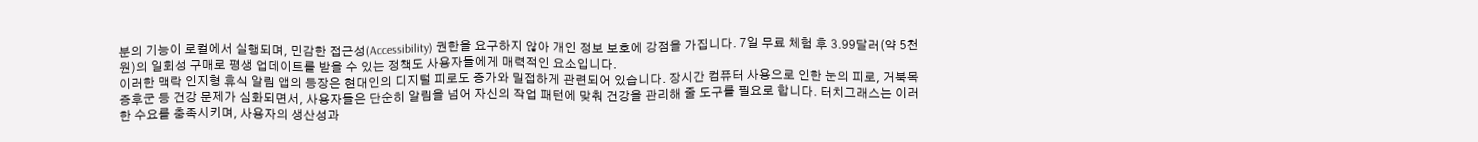분의 기능이 로컬에서 실행되며, 민감한 접근성(Accessibility) 권한을 요구하지 않아 개인 정보 보호에 강점을 가집니다. 7일 무료 체험 후 3.99달러(약 5천 원)의 일회성 구매로 평생 업데이트를 받을 수 있는 정책도 사용자들에게 매력적인 요소입니다.
이러한 맥락 인지형 휴식 알림 앱의 등장은 현대인의 디지털 피로도 증가와 밀접하게 관련되어 있습니다. 장시간 컴퓨터 사용으로 인한 눈의 피로, 거북목 증후군 등 건강 문제가 심화되면서, 사용자들은 단순히 알림을 넘어 자신의 작업 패턴에 맞춰 건강을 관리해 줄 도구를 필요로 합니다. 터치그래스는 이러한 수요를 충족시키며, 사용자의 생산성과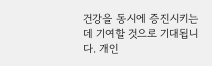건강을 동시에 증진시키는 데 기여할 것으로 기대됩니다. 개인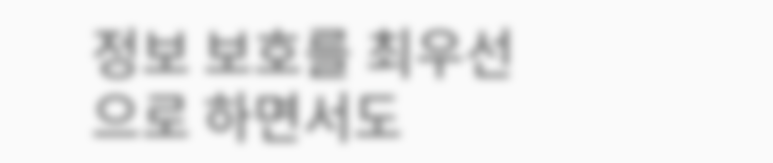정보 보호를 최우선으로 하면서도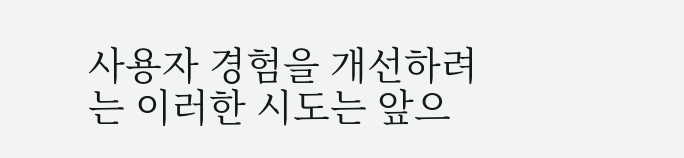사용자 경험을 개선하려는 이러한 시도는 앞으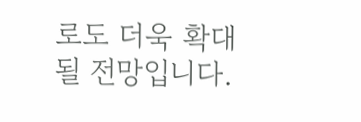로도 더욱 확대될 전망입니다.